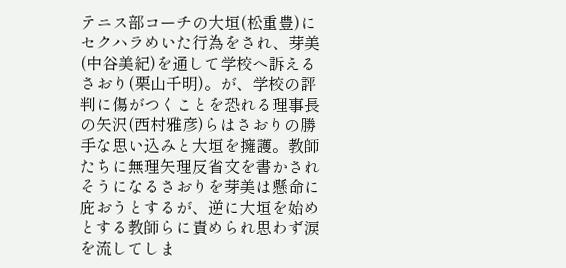テニス部コーチの大垣(松重豊)にセクハラめいた行為をされ、芽美(中谷美紀)を通して学校へ訴えるさおり(栗山千明)。が、学校の評判に傷がつくことを恐れる理事長の矢沢(西村雅彦)らはさおりの勝手な思い込みと大垣を擁護。教師たちに無理矢理反省文を書かされそうになるさおりを芽美は懸命に庇おうとするが、逆に大垣を始めとする教師らに責められ思わず涙を流してしま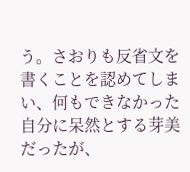う。さおりも反省文を書くことを認めてしまい、何もできなかった自分に呆然とする芽美だったが、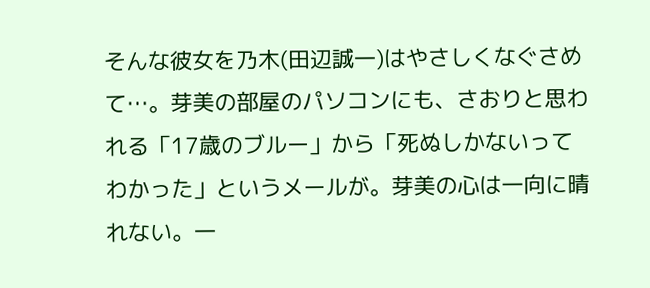そんな彼女を乃木(田辺誠一)はやさしくなぐさめて…。芽美の部屋のパソコンにも、さおりと思われる「17歳のブルー」から「死ぬしかないってわかった」というメールが。芽美の心は一向に晴れない。一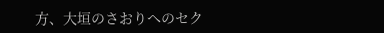方、大垣のさおりへのセク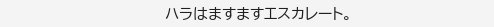ハラはますますエスカレート。